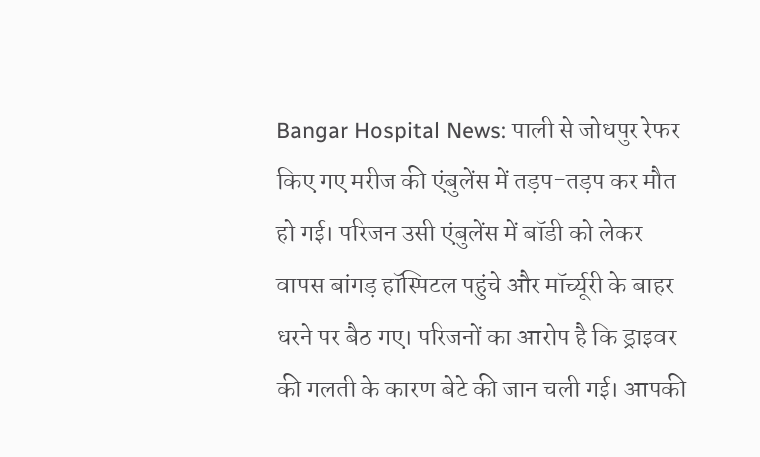Bangar Hospital News: पाली से जोधपुर रेफर किए गए मरीज की एंबुलेंस में तड़प-तड़प कर मौत हो गई। परिजन उसी एंबुलेंस में बॉडी को लेकर वापस बांगड़ हॉस्पिटल पहुंचे और मॉर्च्यूरी के बाहर धरने पर बैठ गए। परिजनों का आरोप है कि ड्राइवर की गलती के कारण बेटे की जान चली गई। आपकी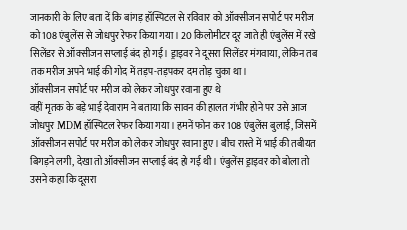जानकारी के लिए बता दें कि बांगड़ हॉस्पिटल से रविवार को ऑक्सीजन सपोर्ट पर मरीज को 108 एंबुलेंस से जोधपुर रेफर किया गया। 20 किलोमीटर दूर जाते ही एंबुलेंस में रखे सिलेंडर से ऑक्सीजन सप्लाई बंद हो गई। ड्राइवर ने दूसरा सिलेंडर मंगवाया, लेकिन तब तक मरीज अपने भाई की गोद में तड़प-तड़पकर दम तोड़ चुका था।
ऑक्सीजन सपोर्ट पर मरीज को लेकर जोधपुर रवाना हुए थे
वहीं मृतक के बड़े भाई देवाराम ने बताया कि सावन की हालत गंभीर होने पर उसे आज जोधपुर MDM हॉस्पिटल रेफर किया गया। हमनें फोन कर 108 एंबुलेंस बुलाई, जिसमें ऑक्सीजन सपोर्ट पर मरीज को लेकर जोधपुर रवाना हुए। बीच रास्ते में भाई की तबीयत बिगड़ने लगी, देखा तो ऑक्सीजन सप्लाई बंद हो गई थी। एंबुलेंस ड्राइवर को बोला तो उसने कहा कि दूसरा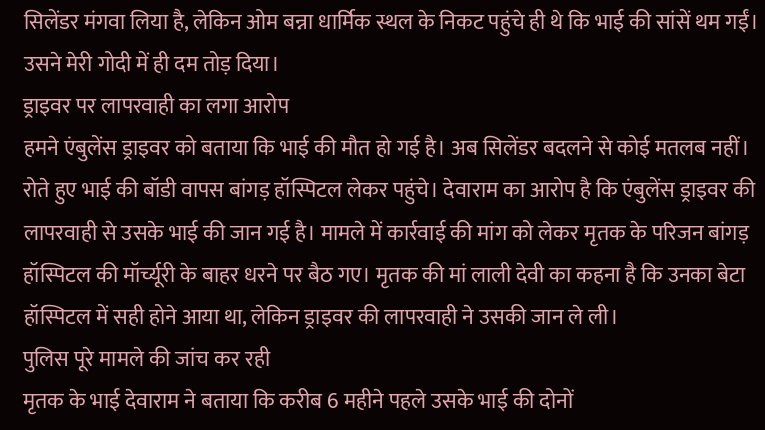सिलेंडर मंगवा लिया है, लेकिन ओम बन्ना धार्मिक स्थल के निकट पहुंचे ही थे कि भाई की सांसें थम गईं। उसने मेरी गोदी में ही दम तोड़ दिया।
ड्राइवर पर लापरवाही का लगा आरोप
हमने एंबुलेंस ड्राइवर को बताया कि भाई की मौत हो गई है। अब सिलेंडर बदलने से कोई मतलब नहीं। रोते हुए भाई की बॉडी वापस बांगड़ हॉस्पिटल लेकर पहुंचे। देवाराम का आरोप है कि एंबुलेंस ड्राइवर की लापरवाही से उसके भाई की जान गई है। मामले में कार्रवाई की मांग को लेकर मृतक के परिजन बांगड़ हॉस्पिटल की मॉर्च्यूरी के बाहर धरने पर बैठ गए। मृतक की मां लाली देवी का कहना है कि उनका बेटा हॉस्पिटल में सही होने आया था, लेकिन ड्राइवर की लापरवाही ने उसकी जान ले ली।
पुलिस पूरे मामले की जांच कर रही
मृतक के भाई देवाराम ने बताया कि करीब 6 महीने पहले उसके भाई की दोनों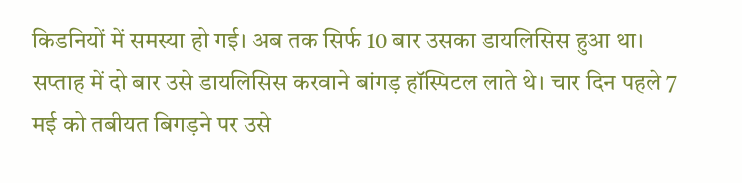किडनियों में समस्या हो गई। अब तक सिर्फ 10 बार उसका डायलिसिस हुआ था। सप्ताह में दो बार उसे डायलिसिस करवाने बांगड़ हॉस्पिटल लाते थे। चार दिन पहले 7 मई को तबीयत बिगड़ने पर उसे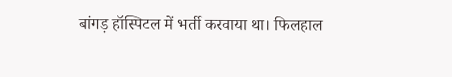बांगड़ हॉस्पिटल में भर्ती करवाया था। फिलहाल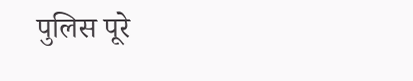पुलिस पूरे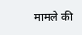मामले की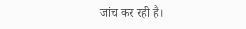जांच कर रही है।